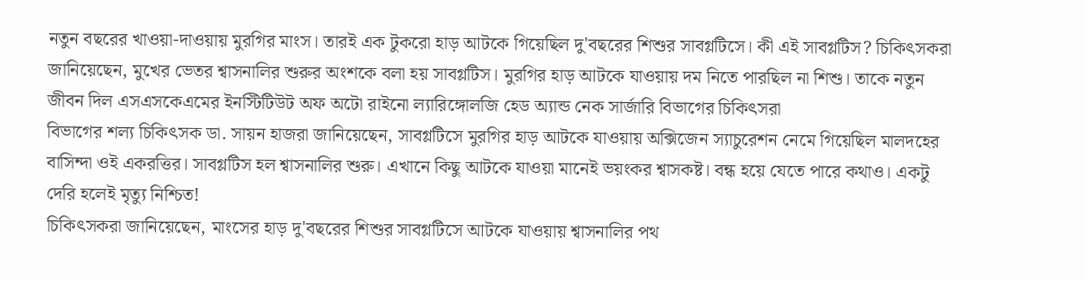নতুন বছরের খাওয়া-দাওয়ায় মুরগির মাংস। তারই এক টুকরো হাড় আটকে গিয়েছিল দু'বছরের শিশুর সাবগ্লটিসে। কী এই সাবগ্লটিস? চিকিৎসকরা জানিয়েছেন, মুখের ভেতর শ্বাসনালির শুরুর অংশকে বলা হয় সাবগ্লটিস। মুরগির হাড় আটকে যাওয়ায় দম নিতে পারছিল না শিশু। তাকে নতুন জীবন দিল এসএসকেএমের ইনস্টিটিউট অফ অটো রাইনো ল্যারিঙ্গোলজি হেড অ্যান্ড নেক সার্জারি বিভাগের চিকিৎসরা
বিভাগের শল্য চিকিৎসক ডা. সায়ন হাজরা জানিয়েছেন, সাবগ্লটিসে মুরগির হাড় আটকে যাওয়ায় অক্সিজেন স্যাচুরেশন নেমে গিয়েছিল মালদহের বাসিন্দা ওই একরত্তির। সাবগ্লটিস হল শ্বাসনালির শুরু। এখানে কিছু আটকে যাওয়া মানেই ভয়ংকর শ্বাসকষ্ট। বন্ধ হয়ে যেতে পারে কথাও। একটু দেরি হলেই মৃত্যু নিশ্চিত!
চিকিৎসকরা জানিয়েছেন, মাংসের হাড় দু'বছরের শিশুর সাবগ্লটিসে আটকে যাওয়ায় শ্বাসনালির পথ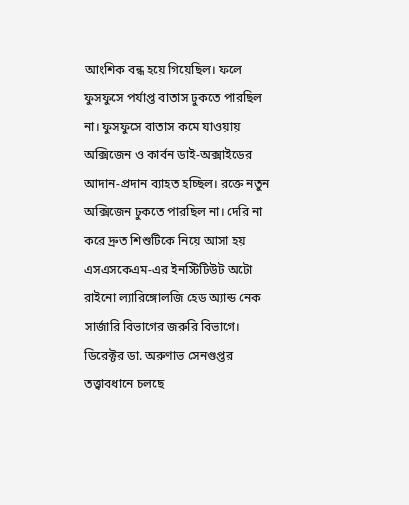আংশিক বন্ধ হয়ে গিয়েছিল। ফলে ফুসফুসে পর্যাপ্ত বাতাস ঢুকতে পারছিল না। ফুসফুসে বাতাস কমে যাওয়ায় অক্সিজেন ও কার্বন ডাই-অক্সাইডের আদান-প্রদান ব্যাহত হচ্ছিল। রক্তে নতুন অক্সিজেন ঢুকতে পারছিল না। দেরি না করে দ্রুত শিশুটিকে নিয়ে আসা হয় এসএসকেএম-এর ইনস্টিটিউট অটো রাইনো ল্যারিঙ্গোলজি হেড অ্যান্ড নেক সার্জারি বিভাগের জরুরি বিভাগে।
ডিরেক্টর ডা. অরুণাভ সেনগুপ্তর তত্ত্বাবধানে চলছে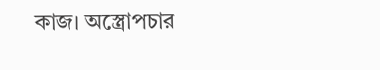কাজ। অস্ত্রোপচার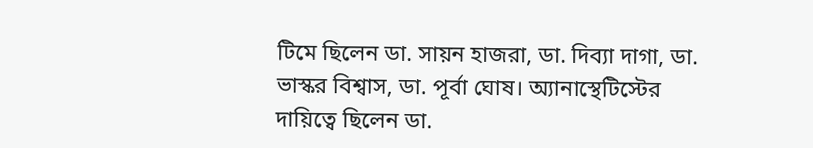টিমে ছিলেন ডা. সায়ন হাজরা, ডা. দিব্যা দাগা, ডা. ভাস্কর বিশ্বাস, ডা. পূর্বা ঘোষ। অ্যানাস্থেটিস্টের দায়িত্বে ছিলেন ডা.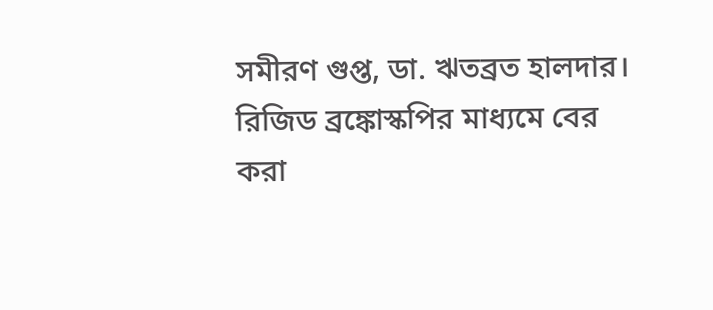সমীরণ গুপ্ত, ডা. ঋতব্রত হালদার। রিজিড ব্রঙ্কোস্কপির মাধ্যমে বের করা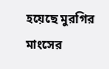হয়েছে মুরগির মাংসের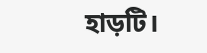হাড়টি।